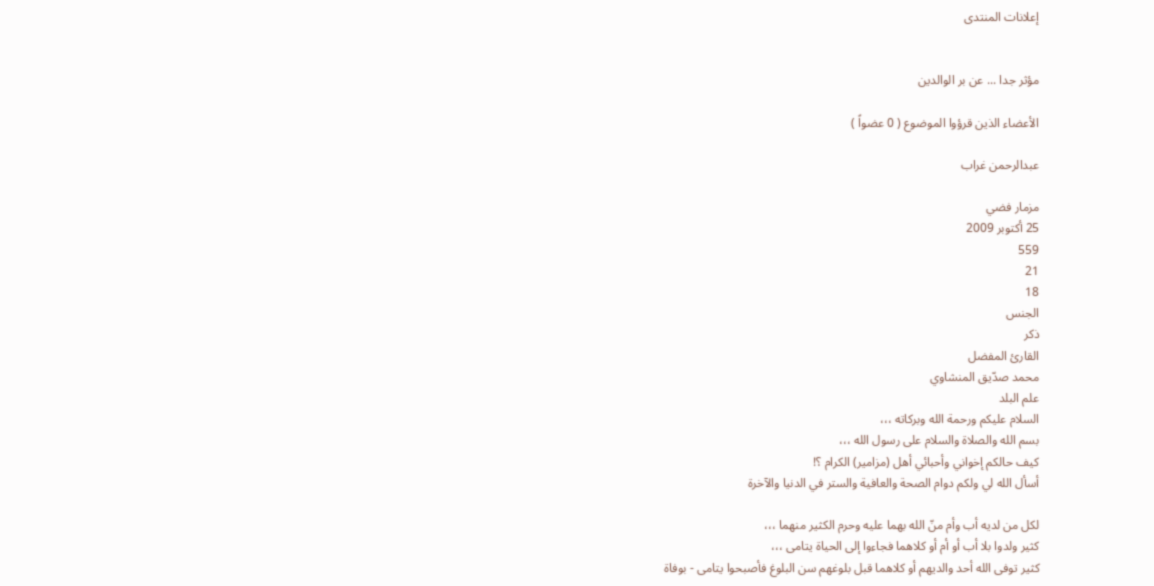إعلانات المنتدى


مؤثر جدا ... عن بر الوالدين

الأعضاء الذين قرؤوا الموضوع ( 0 عضواً )

عبدالرحمن غراب

مزمار فضي
25 أكتوبر 2009
559
21
18
الجنس
ذكر
القارئ المفضل
محمد صدّيق المنشاوي
علم البلد
السلام عليكم ورحمة الله وبركاته ،،،
بسم الله والصلاة والسلام على رسول الله ،،،
كيف حالكم إخواني وأحبائي أهل (مزامير) الكرام ؟!
أسأل الله لي ولكم دوام الصحة والعافية والستر في الدنيا والآخرة

لكل من لديه أب وأم منّ الله بهما عليه وحرم الكثير منهما ،،،
كثير ولدوا بلا أب أو أم أو كلاهما فجاءوا إلى الحياة يتامى ،،،
كثير توفى الله أحد والديهم أو كلاهما قبل بلوغهم سن البلوغ فأصبحوا يتامى - بوفاة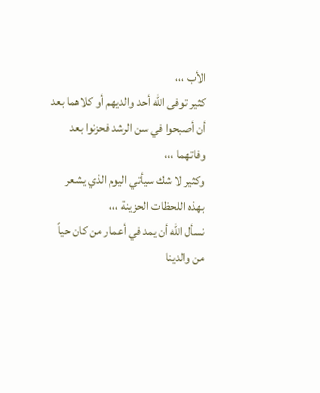الأب ،،،
كثير توفى الله أحد والديهم أو كلاهما بعد أن أصبحوا في سن الرشد فحزنوا بعد وفاتهما ،،،
وكثير لا شك سيأتي اليوم الذي يشعر بهذه اللحظات الحزينة ،،،
نسأل الله أن يمد في أعمار من كان حياً من والدينا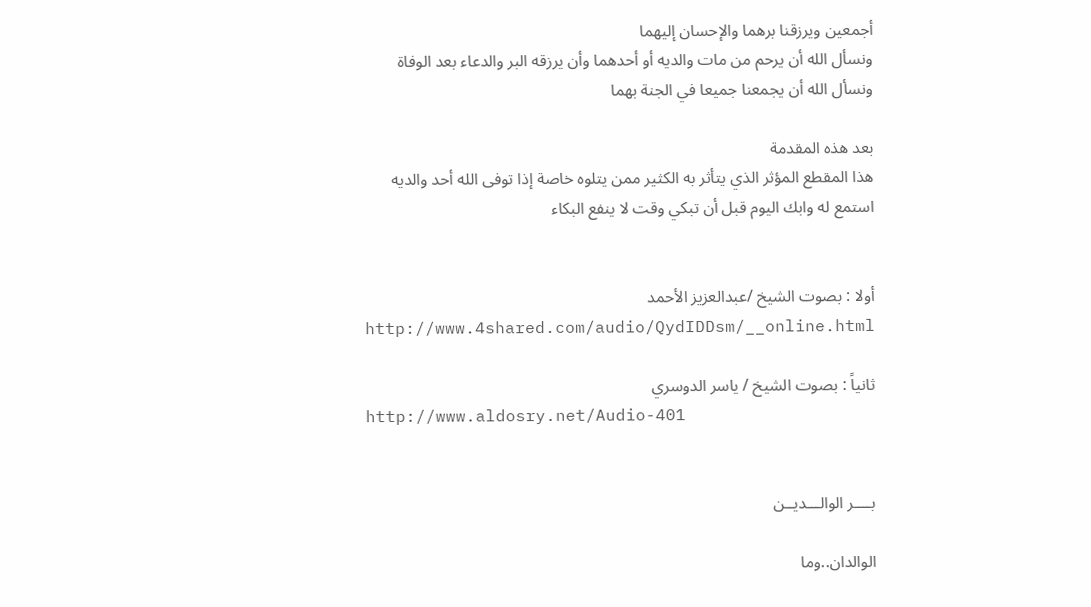أجمعين ويرزقنا برهما والإحسان إليهما
ونسأل الله أن يرحم من مات والديه أو أحدهما وأن يرزقه البر والدعاء بعد الوفاة
ونسأل الله أن يجمعنا جميعا في الجنة بهما

بعد هذه المقدمة
هذا المقطع المؤثر الذي يتأثر به الكثير ممن يتلوه خاصة إذا توفى الله أحد والديه
استمع له وابك اليوم قبل أن تبكي وقت لا ينفع البكاء


أولا : بصوت الشيخ /عبدالعزيز الأحمد
http://www.4shared.com/audio/QydIDDsm/__online.html

ثانياً : بصوت الشيخ / ياسر الدوسري
http://www.aldosry.net/Audio-401


بــــر الوالـــديــن

الوالدان..وما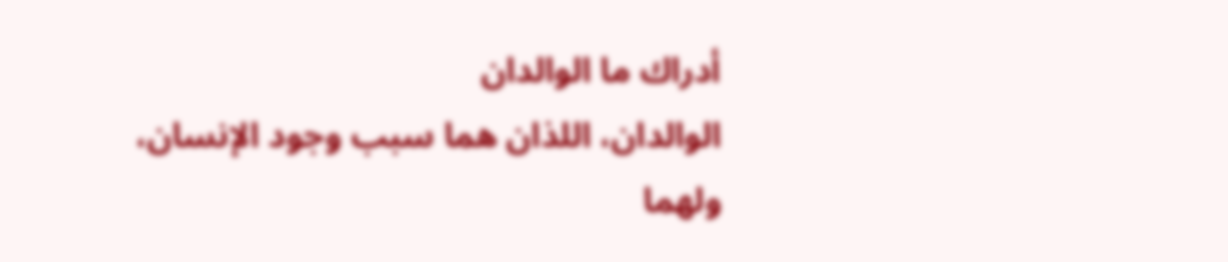أدراك ما الوالدان
الوالدان، اللذان هما سبب وجود الإنسان، ولهما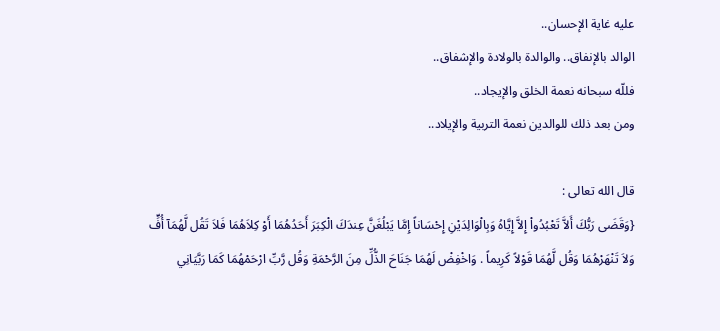عليه غاية الإحسان..
الوالد بالإنفاق.. والوالدة بالولادة والإشفاق..
فللّه سبحانه نعمة الخلق والإيجاد..
ومن بعد ذلك للوالدين نعمة التربية والإيلاد..

قال الله تعالى :
{وَقَضَى رَبُّكَ أَلاَّ تَعْبُدُواْ إِلاَّ إِيَّاهُ وَبِالْوَالِدَيْنِ إِحْسَاناً إِمَّا يَبْلُغَنَّ عِندَكَ الْكِبَرَ أَحَدُهُمَا أَوْ كِلاَهُمَا فَلاَ تَقُل لَّهُمَآ أُفٍّ وَلاَ تَنْهَرْهُمَا وَقُل لَّهُمَا قَوْلاً كَرِيماً . وَاخْفِضْ لَهُمَا جَنَاحَ الذُّلِّ مِنَ الرَّحْمَةِ وَقُل رَّبِّ ارْحَمْهُمَا كَمَا رَبَّيَانِي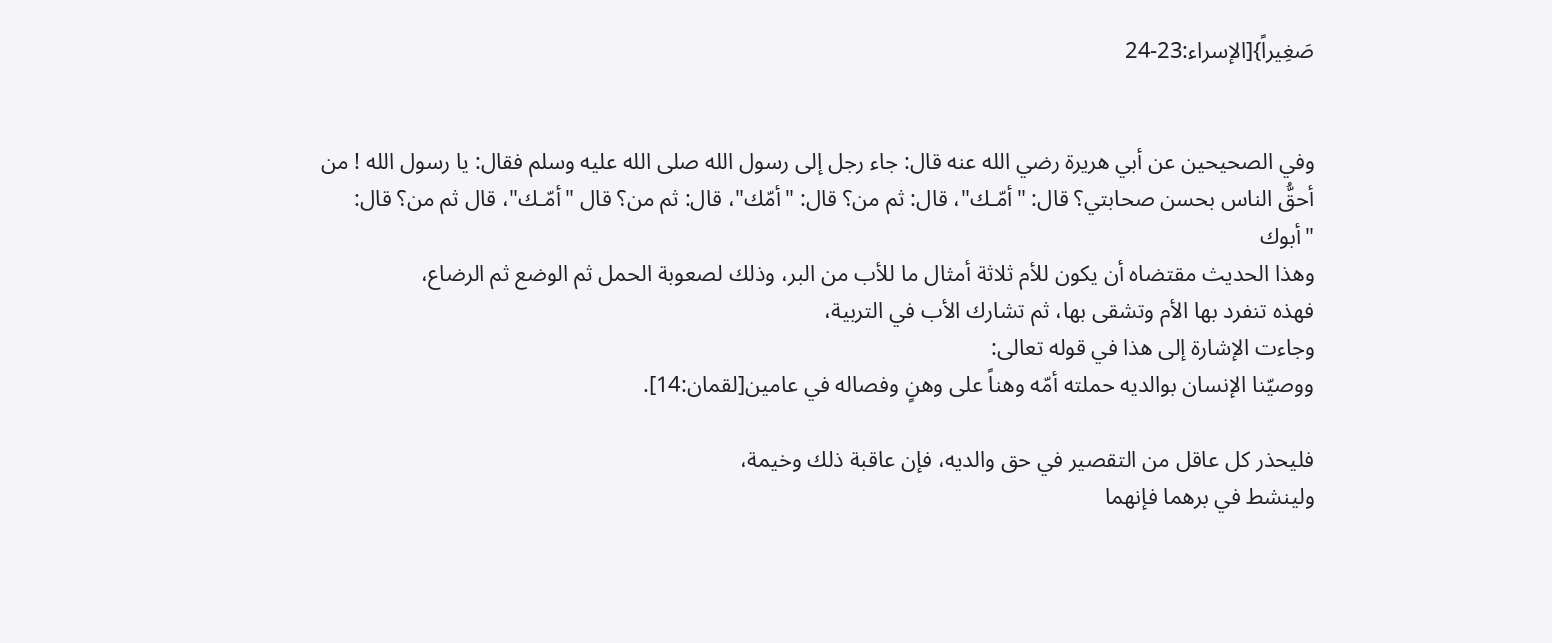صَغِيراً}[الإسراء:23-24


وفي الصحيحين عن أبي هريرة رضي الله عنه قال: جاء رجل إلى رسول الله صلى الله عليه وسلم فقال: يا رسول الله ! من أحقُّ الناس بحسن صحابتي؟ قال: "أمّـك"، قال: ثم من؟ قال: "أمّك"، قال: ثم من؟ قال "أمّـك"، قال ثم من؟ قال: "أبوك
وهذا الحديث مقتضاه أن يكون للأم ثلاثة أمثال ما للأب من البر، وذلك لصعوبة الحمل ثم الوضع ثم الرضاع،
فهذه تنفرد بها الأم وتشقى بها، ثم تشارك الأب في التربية،
وجاءت الإشارة إلى هذا في قوله تعالى:
ووصيّنا الإنسان بوالديه حملته أمّه وهناً على وهنٍ وفصاله في عامين[لقمان:14].

فليحذر كل عاقل من التقصير في حق والديه، فإن عاقبة ذلك وخيمة،
ولينشط في برهما فإنهما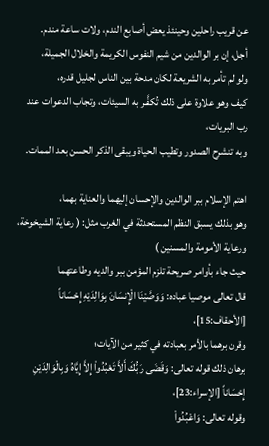عن قريب راحلين وحينئذ يعض أصابع الندم، ولات ساعة مندم.
أجل، إن بر الوالدين من شيم النفوس الكريمة والخلال الجميلة،
ولو لم تأمر به الشريعة لكان مدحة بين الناس لجليل قدره،
كيف وهو علاوة على ذلك تُكفَّـر به السيئات، وتجاب الدعوات عند رب البريات،
وبه تنشرح الصدور وتطيب الحياة ويبقى الذكر الحسن بعد الممات.

اهتم الإسلام ببر الوالدين والإحسان إليهما والعناية بهما،
وهو بذلك يسبق النظم المستحدثة في الغرب مثل: ( رعاية الشيخوخة، ورعاية الأمومة والمسنين )
حيث جاء بأوامر صريحة تلزم المؤمن ببر والديه وطاعتهما
قال تعالى موصيا عباده: وَوَصَّيْنَا الْإِنسَانَ بِوَالِدَيْهِ إِحْسَاناً [الأحقاف:15]،
وقرن برهما بالأمر بعبادته في كثير من الآيات؛
برهان ذلك قوله تعالى: وَقَضَى رَبُّكَ أَلاَّ تَعْبُدُواْ إِلاَّ إِيَّاهُ وَبِالْوَالِدَيْنِ إِحْسَاناً [الإسراء:23]،
وقوله تعالى: وَاعْبُدُواْ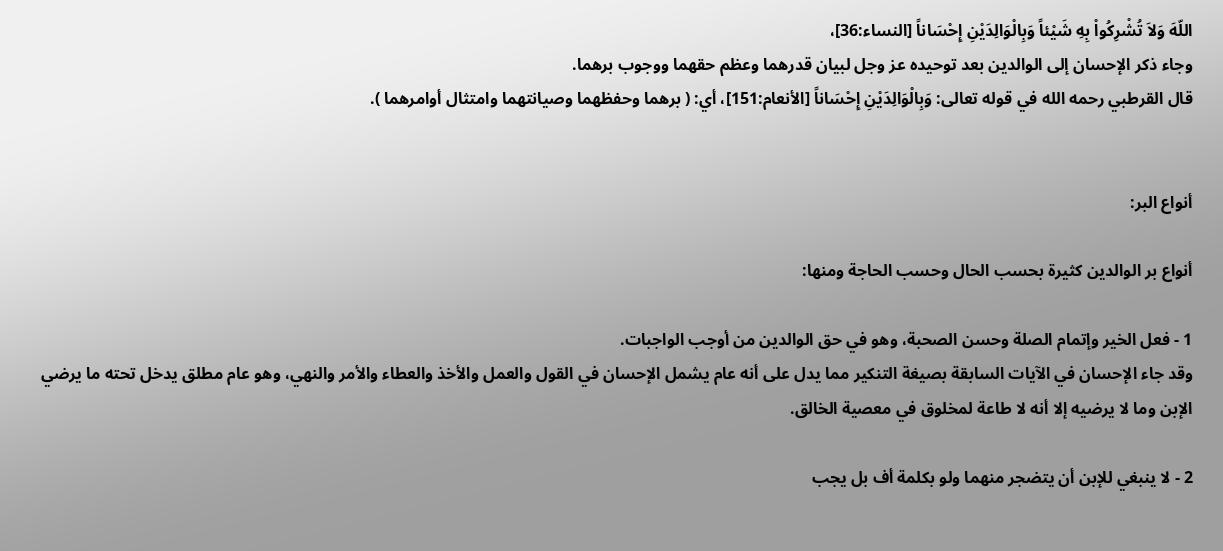اللّهَ وَلاَ تُشْرِكُواْ بِهِ شَيْئاً وَبِالْوَالِدَيْنِ إِحْسَاناً [النساء:36]،
وجاء ذكر الإحسان إلى الوالدين بعد توحيده عز وجل لبيان قدرهما وعظم حقهما ووجوب برهما.
قال القرطبي رحمه الله في قوله تعالى: وَبِالْوَالِدَيْنِ إِحْسَاناً [الأنعام:151]، أي: ( برهما وحفظهما وصيانتهما وامتثال أوامرهما ).


أنواع البر:

أنواع بر الوالدين كثيرة بحسب الحال وحسب الحاجة ومنها:

1 - فعل الخير وإتمام الصلة وحسن الصحبة، وهو في حق الوالدين من أوجب الواجبات.
وقد جاء الإحسان في الآيات السابقة بصيغة التنكير مما يدل على أنه عام يشمل الإحسان في القول والعمل والأخذ والعطاء والأمر والنهي، وهو عام مطلق يدخل تحته ما يرضي الإبن وما لا يرضيه إلا أنه لا طاعة لمخلوق في معصية الخالق.

2 - لا ينبغي للإبن أن يتضجر منهما ولو بكلمة أف بل يجب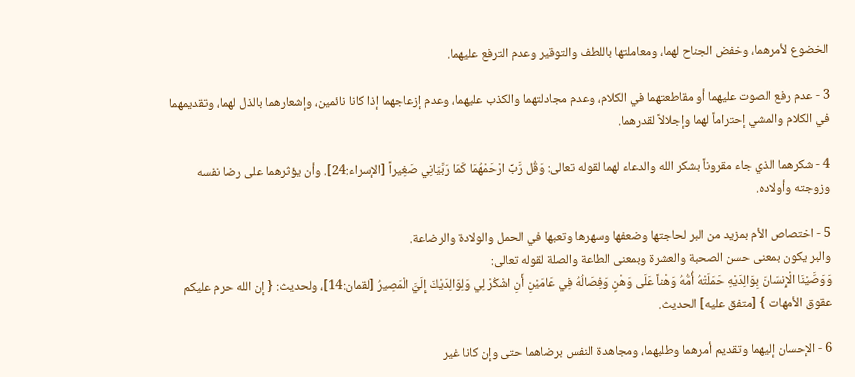الخضوع لأمرهما، وخفض الجناح لهما، ومعاملتها باللطف والتوقير وعدم الترفع عليهما.

3 - عدم رفع الصوت عليهما أو مقاطعتهما في الكلام، وعدم مجادلتهما والكذب عليهما، وعدم إزعاجهما إذا كانا نائمين، وإشعارهما بالذل لهما، وتقديمهما في الكلام والمشي إحتراماً لهما وإجلالاً لقدرهما.

4 - شكرهما الذي جاء مقروناً بشكر الله والدعاء لهما لقوله تعالى: وَقُل رَّبِّ ارْحَمْهُمَا كَمَا رَبَّيَانِي صَغِيراً [الإسراء:24]. وأن يؤثرهما على رضا نفسه وزوجته وأولاده.

5 - اختصاص الأم بمزيد من البر لحاجتها وضعفها وسهرها وتعبها في الحمل والولادة والرضاعة.
والبر يكون بمعنى حسن الصحبة والعشرة وبمعنى الطاعة والصلة لقوله تعالى:
وَوَصَّيْنَا الْإِنسَانَ بِوَالِدَيْهِ حَمَلَتْهُ أُمُّهُ وَهْناً عَلَى وَهْنٍ وَفِصَالُهُ فِي عَامَيْنِ أَنِ اشْكُرْ لِي وَلِوَالِدَيْكَ إِلَيَّ الْمَصِيرُ [لقمان:14]، ولحديث: { إن الله حرم عليكم عقوق الأمهات } [متفق عليه] الحديث.

6 - الإحسان إليهما وتقديم أمرهما وطلبهما، ومجاهدة النفس برضاهما حتى وإن كانا غير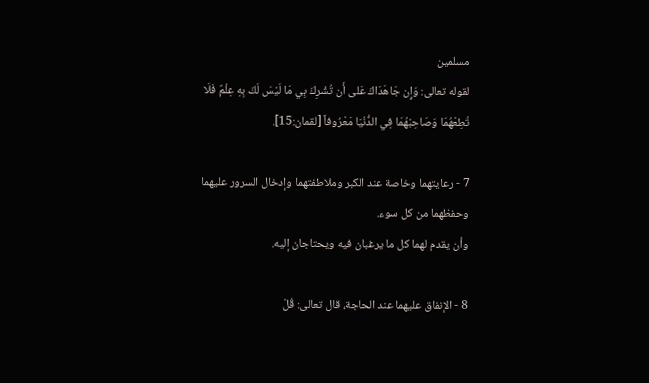مسلمين
لقوله تعالى: وَإِن جَاهَدَاكَ عَلى أَن تُشْرِكَ بِي مَا لَيْسَ لَكَ بِهِ عِلْمٌ فَلَا تُطِعْهُمَا وَصَاحِبْهُمَا فِي الدُّنْيَا مَعْرُوفاً [لقمان:15].

7 - رعايتهما وخاصة عند الكبر وملاطفتهما وإدخال السرور عليهما وحفظهما من كل سوء.
وأن يقدم لهما كل ما يرغبان فيه ويحتاجان إليه.

8 - الإنفاق عليهما عند الحاجة، قال تعالى: قُلْ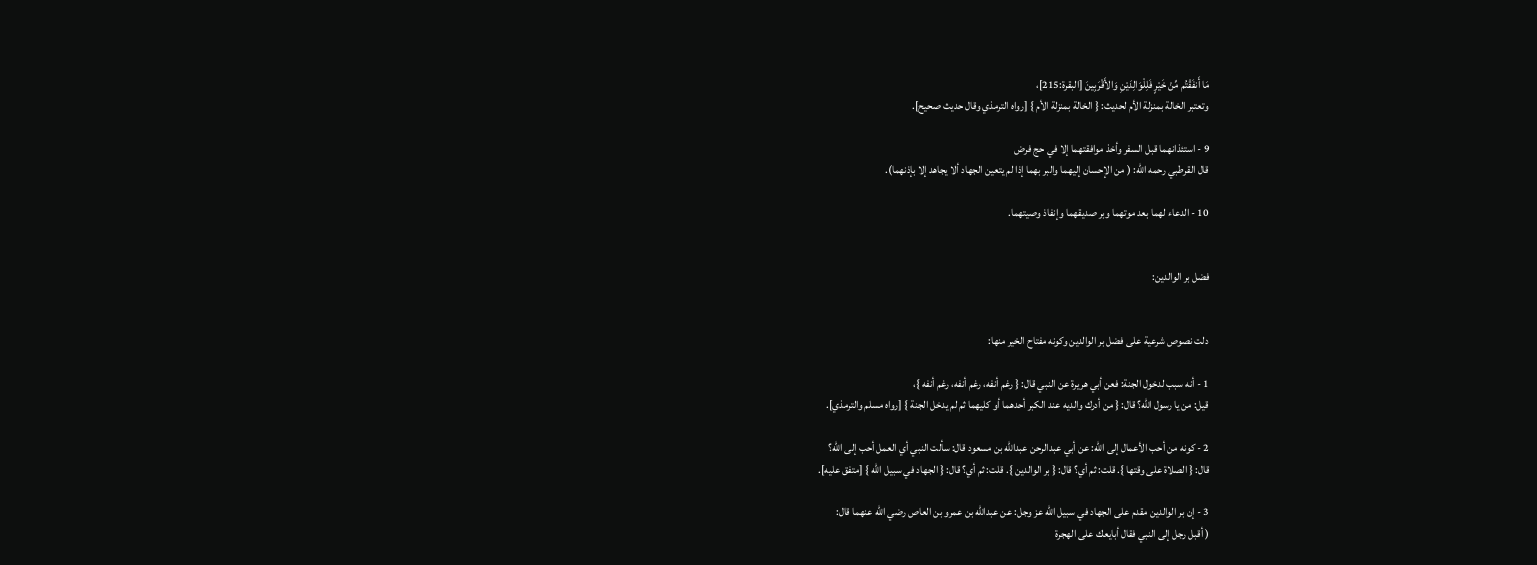مَا أَنفَقْتُم مِّنْ خَيْرٍ فَلِلْوَالِدَيْنِ وَالأَقْرَبِينَ [البقرة:215]،
وتعتبر الخالة بمنزلة الأم لحديث: { الخالة بمنزلة الأم } [رواه الترمذي وقال حديث صحيح].

9 - استئذانهما قبل السفر وأخذ موافقتهما إلا في حج فرض
قال القرطبي رحمه الله: ( من الإحسان إليهما والبر بهما إذا لم يتعين الجهاد ألا يجاهد إلا بإذنهما).

10 - الدعاء لهما بعد موتهما وبر صديقهما وإنفاذ وصيتهما.


فضل بر الوالدين:


دلت نصوص شرعية على فضل بر الوالدين وكونه مفتاح الخير منها:

1 - أنه سبب لدخول الجنة: فعن أبي هريرة عن النبي قال: { رغم أنفه، رغم أنفه، رغم أنفه }،
قيل: من يا رسول الله؟ قال: { من أدرك والديه عند الكبر أحدهما أو كليهما ثم لم يدخل الجنة } [رواه مسلم والترمذي].

2 - كونه من أحب الأعمال إلى الله: عن أبي عبدالرحن عبدالله بن مسعود قال: سألت النبي أي العمل أحب إلى الله؟
قال: { الصلاة على وقتها }. قلت: ثم أي؟ قال: { بر الوالدين }. قلت: ثم أي؟ قال: { الجهاد في سبيل الله } [متفق عليه].

3 - إن بر الوالدين مقدم على الجهاد في سبيل الله عز وجل: عن عبدالله بن عمرو بن العاص رضي الله عنهما قال:
( أقبل رجل إلى النبي فقال أبايعك على الهجرة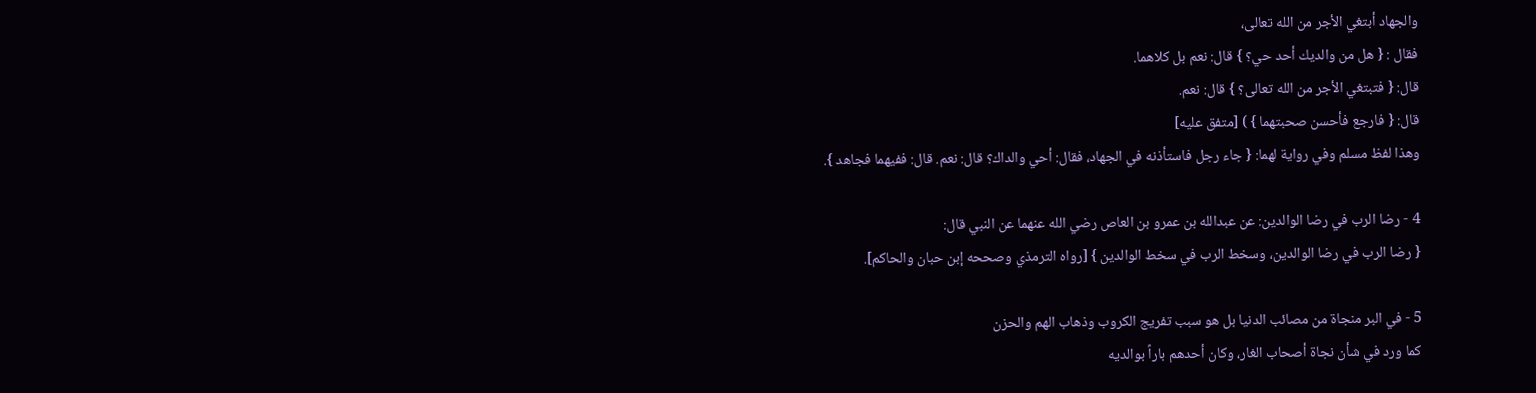والجهاد أبتغي الأجر من الله تعالى،
فقال : { هل من والديك أحد حي؟ } قال: نعم بل كلاهما.
قال: { فتبتغي الأجر من الله تعالى؟ } قال: نعم.
قال: { فارجع فأحسن صحبتهما } ) [متفق عليه]
وهذا لفظ مسلم وفي رواية لهما: { جاء رجل فاستأذنه في الجهاد، فقال: أحي والداك؟ قال: نعم. قال: ففيهما فجاهد }.

4 - رضا الرب في رضا الوالدين: عن عبدالله بن عمرو بن العاص رضي الله عنهما عن النبي قال:
{ رضا الرب في رضا الوالدين، وسخط الرب في سخط الوالدين } [رواه الترمذي وصححه إبن حبان والحاكم].

5 - في البر منجاة من مصائب الدنيا بل هو سبب تفريج الكروب وذهاب الهم والحزن
كما ورد في شأن نجاة أصحاب الغار، وكان أحدهم باراً بوالديه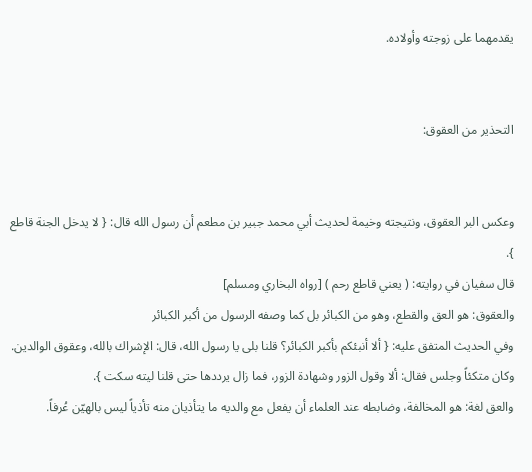يقدمهما على زوجته وأولاده.


التحذير من العقوق:


وعكس البر العقوق، ونتيجته وخيمة لحديث أبي محمد جبير بن مطعم أن رسول الله قال: { لا يدخل الجنة قاطع }.
قال سفيان في روايته: ( يعني قاطع رحم ) [رواه البخاري ومسلم]
والعقوق: هو العق والقطع، وهو من الكبائر بل كما وصفه الرسول من أكبر الكبائر
وفي الحديث المتفق عليه: { ألا أنبئكم بأكبر الكبائر؟ قلنا بلى يا رسول الله، قال: الإشراك بالله، وعقوق الوالدين. وكان متكئاً وجلس فقال: ألا وقول الزور وشهادة الزور، فما زال يرددها حتى قلنا ليته سكت }.
والعق لغة: هو المخالفة، وضابطه عند العلماء أن يفعل مع والديه ما يتأذيان منه تأذياً ليس بالهيّن عُرفاً.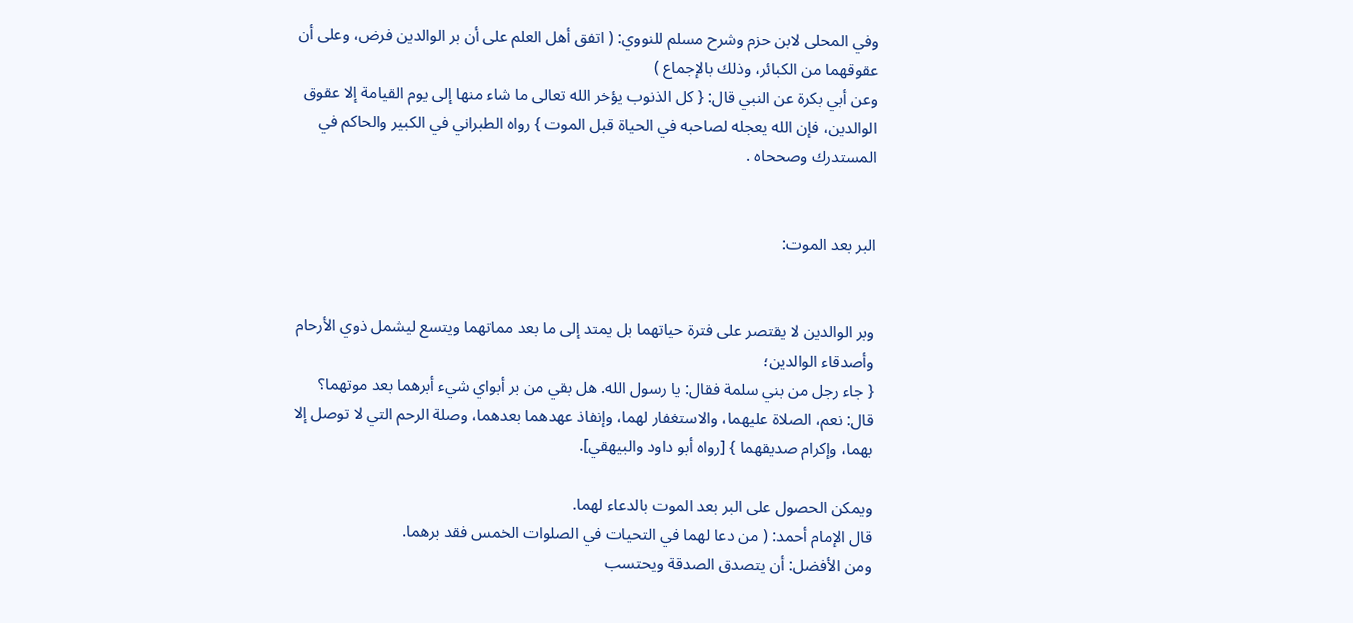وفي المحلى لابن حزم وشرح مسلم للنووي: ( اتفق أهل العلم على أن بر الوالدين فرض، وعلى أن عقوقهما من الكبائر، وذلك بالإجماع )
وعن أبي بكرة عن النبي قال: { كل الذنوب يؤخر الله تعالى ما شاء منها إلى يوم القيامة إلا عقوق الوالدين، فإن الله يعجله لصاحبه في الحياة قبل الموت } رواه الطبراني في الكبير والحاكم في المستدرك وصححاه .


البر بعد الموت:


وبر الوالدين لا يقتصر على فترة حياتهما بل يمتد إلى ما بعد مماتهما ويتسع ليشمل ذوي الأرحام وأصدقاء الوالدين؛
{ جاء رجل من بني سلمة فقال: يا رسول الله. هل بقي من بر أبواي شيء أبرهما بعد موتهما؟
قال: نعم، الصلاة عليهما، والاستغفار لهما، وإنفاذ عهدهما بعدهما، وصلة الرحم التي لا توصل إلا بهما، وإكرام صديقهما } [رواه أبو داود والبيهقي].

ويمكن الحصول على البر بعد الموت بالدعاء لهما.
قال الإمام أحمد: ( من دعا لهما في التحيات في الصلوات الخمس فقد برهما.
ومن الأفضل: أن يتصدق الصدقة ويحتسب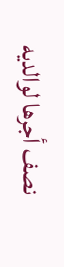نصف أجرها لوالديه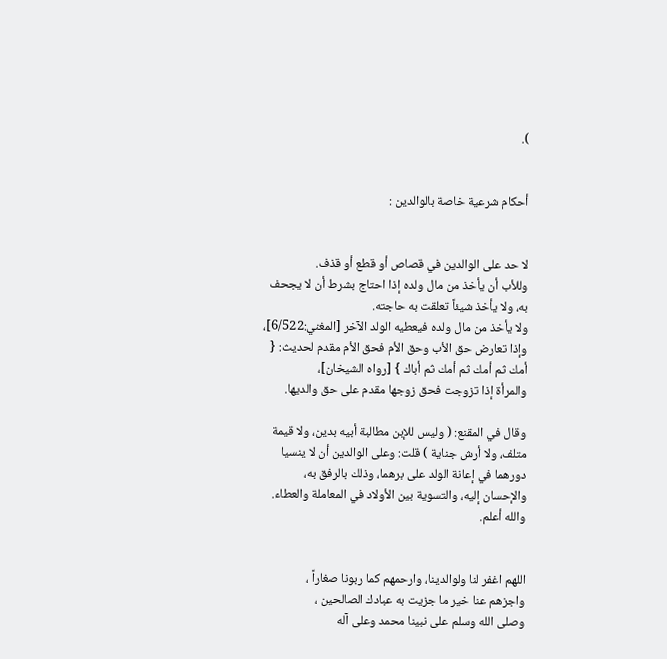).


أحكام شرعية خاصة بالوالدين :


لا حد على الوالدين في قصاص أو قطع أو قذف.
وللأب أن يأخذ من مال ولده إذا احتاج بشرط أن لا يجحف به، ولا يأخذ شيئاً تعلقت به حاجته.
ولا يأخذ من مال ولده فيعطيه الولد الآخر [المغني:6/522]،
وإذا تعارض حق الأب وحق الأم فحق الأم مقدم لحديث: { أمك ثم أمك ثم أمك ثم أباك } [رواه الشيخان]،
والمرأة إذا تزوجت فحق زوجها مقدم على حق والديها.

وقال في المقنع: ( وليس للإبن مطالبة أبيه بدين، ولا قيمة متلف، ولا أرش جناية ) قلت: وعلى الوالدين أن لا ينسيا دورهما في إعانة الولد على برهما، وذلك بالرفق به، والإحسان إليه، والتسوية بين الأولاد في المعاملة والعطاء. والله أعلم.


اللهم اغفر لنا ولوالدينا، وارحمهم كما ربونا صغاراً ،
واجزهم عنا خير ما جزيت به عبادك الصالحين ،
وصلى الله وسلم على نبينا محمد وعلى آله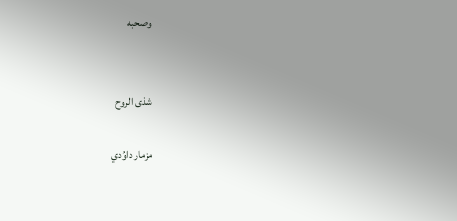وصحبه


شذى الروح

مزمار داوُدي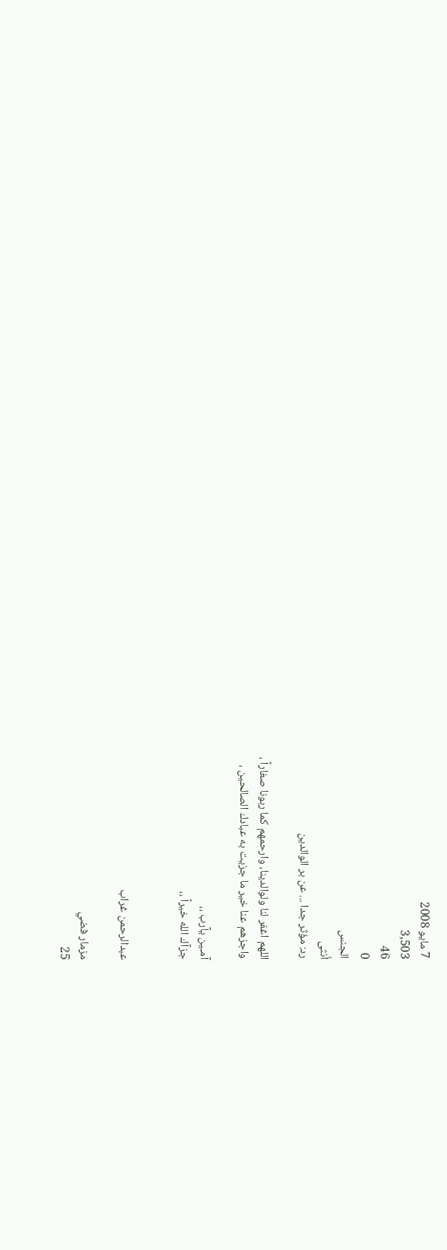7 مايو 2008
3,503
46
0
الجنس
أنثى
رد: مؤثر جدا ... عن بر الوالدين

اللهم اغفر لنا ولوالدينا، وارحمهم كما ربونا صغاراً ،
واجزهم عنا خير ما جزيت به عبادك الصالحين ،

آمـين يآرب ،،
جزآك الله خيراً ،،


عبدالرحمن غراب

مزمار فضي
25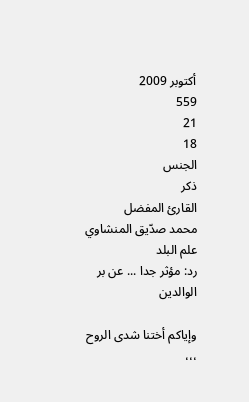أكتوبر 2009
559
21
18
الجنس
ذكر
القارئ المفضل
محمد صدّيق المنشاوي
علم البلد
رد: مؤثر جدا ... عن بر الوالدين

وإياكم أختنا شدى الروح ،،،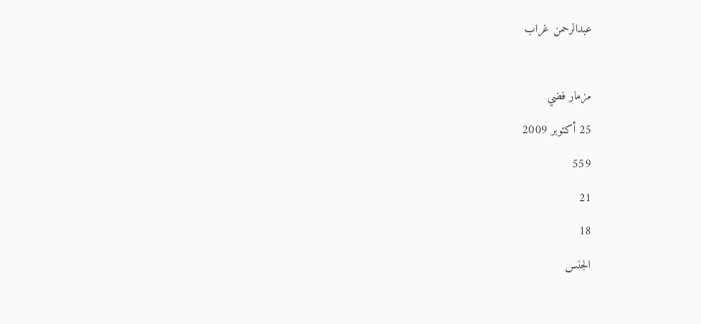عبدالرحمن غراب

مزمار فضي
25 أكتوبر 2009
559
21
18
الجنس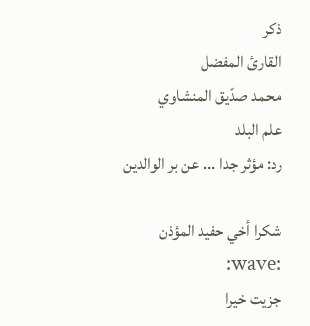ذكر
القارئ المفضل
محمد صدّيق المنشاوي
علم البلد
رد: مؤثر جدا ... عن بر الوالدين

شكرا أخي حفيد المؤذن :wave:
جزيت خيرا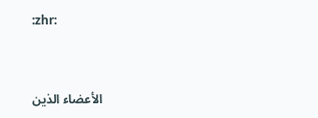:zhr:


الأعضاء الذين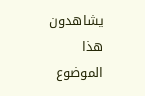يشاهدون هذا الموضوع